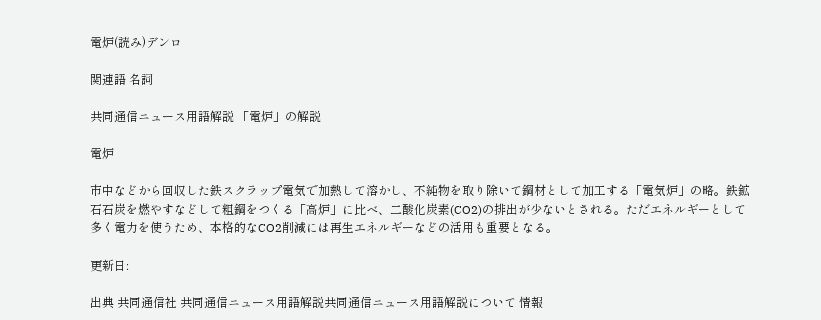電炉(読み)デンロ

関連語 名詞

共同通信ニュース用語解説 「電炉」の解説

電炉

市中などから回収した鉄スクラップ電気で加熱して溶かし、不純物を取り除いて鋼材として加工する「電気炉」の略。鉄鉱石石炭を燃やすなどして粗鋼をつくる「高炉」に比べ、二酸化炭素(CO2)の排出が少ないとされる。ただエネルギーとして多く電力を使うため、本格的なCO2削減には再生エネルギーなどの活用も重要となる。

更新日:

出典 共同通信社 共同通信ニュース用語解説共同通信ニュース用語解説について 情報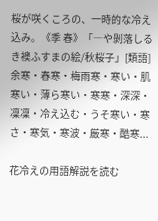桜が咲くころの、一時的な冷え込み。《季 春》「―や剝落しるき襖ふすまの絵/秋桜子」[類語]余寒・春寒・梅雨寒・寒い・肌寒い・薄ら寒い・寒寒・深深・凜凜・冷え込む・うそ寒い・寒さ・寒気・寒波・厳寒・酷寒...

花冷えの用語解説を読む